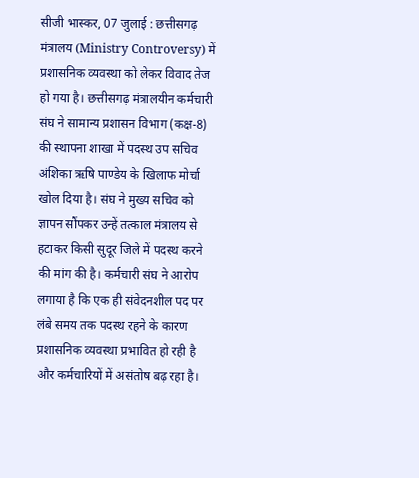सीजी भास्कर, 07 जुलाई : छत्तीसगढ़ मंत्रालय (Ministry Controversy) में प्रशासनिक व्यवस्था को लेकर विवाद तेज हो गया है। छत्तीसगढ़ मंत्रालयीन कर्मचारी संघ ने सामान्य प्रशासन विभाग (कक्ष-8) की स्थापना शाखा में पदस्थ उप सचिव अंशिका ऋषि पाण्डेय के खिलाफ मोर्चा खोल दिया है। संघ ने मुख्य सचिव को ज्ञापन सौंपकर उन्हें तत्काल मंत्रालय से हटाकर किसी सुदूर जिले में पदस्थ करने की मांग की है। कर्मचारी संघ ने आरोप लगाया है कि एक ही संवेदनशील पद पर लंबे समय तक पदस्थ रहने के कारण प्रशासनिक व्यवस्था प्रभावित हो रही है और कर्मचारियों में असंतोष बढ़ रहा है।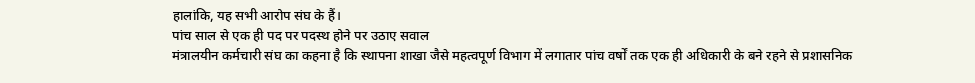हालांकि, यह सभी आरोप संघ के हैं।
पांच साल से एक ही पद पर पदस्थ होने पर उठाए सवाल
मंत्रालयीन कर्मचारी संघ का कहना है कि स्थापना शाखा जैसे महत्वपूर्ण विभाग में लगातार पांच वर्षों तक एक ही अधिकारी के बने रहने से प्रशासनिक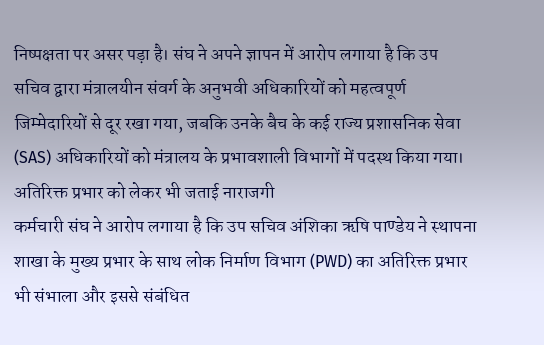निष्पक्षता पर असर पड़ा है। संघ ने अपने ज्ञापन में आरोप लगाया है कि उप सचिव द्वारा मंत्रालयीन संवर्ग के अनुभवी अधिकारियों को महत्वपूर्ण जिम्मेदारियों से दूर रखा गया, जबकि उनके बैच के कई राज्य प्रशासनिक सेवा (SAS) अधिकारियों को मंत्रालय के प्रभावशाली विभागों में पदस्थ किया गया।
अतिरिक्त प्रभार को लेकर भी जताई नाराजगी
कर्मचारी संघ ने आरोप लगाया है कि उप सचिव अंशिका ऋषि पाण्डेय ने स्थापना शाखा के मुख्य प्रभार के साथ लोक निर्माण विभाग (PWD) का अतिरिक्त प्रभार भी संभाला और इससे संबंधित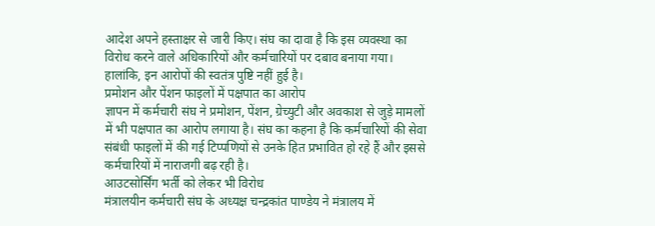आदेश अपने हस्ताक्षर से जारी किए। संघ का दावा है कि इस व्यवस्था का विरोध करने वाले अधिकारियों और कर्मचारियों पर दबाव बनाया गया। हालांकि, इन आरोपों की स्वतंत्र पुष्टि नहीं हुई है।
प्रमोशन और पेंशन फाइलों में पक्षपात का आरोप
ज्ञापन में कर्मचारी संघ ने प्रमोशन, पेंशन, ग्रेच्युटी और अवकाश से जुड़े मामलों में भी पक्षपात का आरोप लगाया है। संघ का कहना है कि कर्मचारियों की सेवा संबंधी फाइलों में की गई टिप्पणियों से उनके हित प्रभावित हो रहे हैं और इससे कर्मचारियों में नाराजगी बढ़ रही है।
आउटसोर्सिंग भर्ती को लेकर भी विरोध
मंत्रालयीन कर्मचारी संघ के अध्यक्ष चन्द्रकांत पाण्डेय ने मंत्रालय में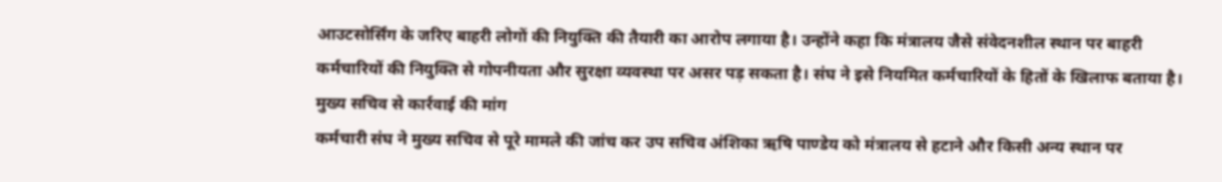आउटसोर्सिंग के जरिए बाहरी लोगों की नियुक्ति की तैयारी का आरोप लगाया है। उन्होंने कहा कि मंत्रालय जैसे संवेदनशील स्थान पर बाहरी कर्मचारियों की नियुक्ति से गोपनीयता और सुरक्षा व्यवस्था पर असर पड़ सकता है। संघ ने इसे नियमित कर्मचारियों के हितों के खिलाफ बताया है।
मुख्य सचिव से कार्रवाई की मांग
कर्मचारी संघ ने मुख्य सचिव से पूरे मामले की जांच कर उप सचिव अंशिका ऋषि पाण्डेय को मंत्रालय से हटाने और किसी अन्य स्थान पर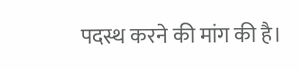पदस्थ करने की मांग की है।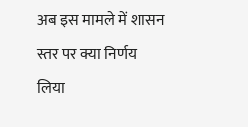अब इस मामले में शासन स्तर पर क्या निर्णय लिया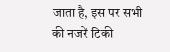जाता है, इस पर सभी की नजरें टिकी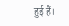हुई हैं।